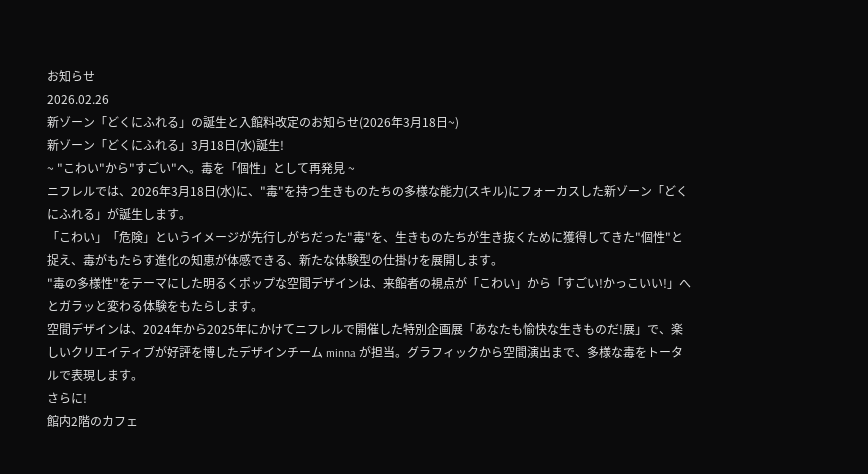お知らせ
2026.02.26
新ゾーン「どくにふれる」の誕生と入館料改定のお知らせ(2026年3月18日~)
新ゾーン「どくにふれる」3月18日(水)誕生!
~ "こわい"から"すごい"へ。毒を「個性」として再発見 ~
ニフレルでは、2026年3月18日(水)に、"毒"を持つ生きものたちの多様な能力(スキル)にフォーカスした新ゾーン「どくにふれる」が誕生します。
「こわい」「危険」というイメージが先行しがちだった"毒"を、生きものたちが生き抜くために獲得してきた"個性"と捉え、毒がもたらす進化の知恵が体感できる、新たな体験型の仕掛けを展開します。
"毒の多様性"をテーマにした明るくポップな空間デザインは、来館者の視点が「こわい」から「すごい!かっこいい!」へとガラッと変わる体験をもたらします。
空間デザインは、2024年から2025年にかけてニフレルで開催した特別企画展「あなたも愉快な生きものだ!展」で、楽しいクリエイティブが好評を博したデザインチーム minna が担当。グラフィックから空間演出まで、多様な毒をトータルで表現します。
さらに!
館内2階のカフェ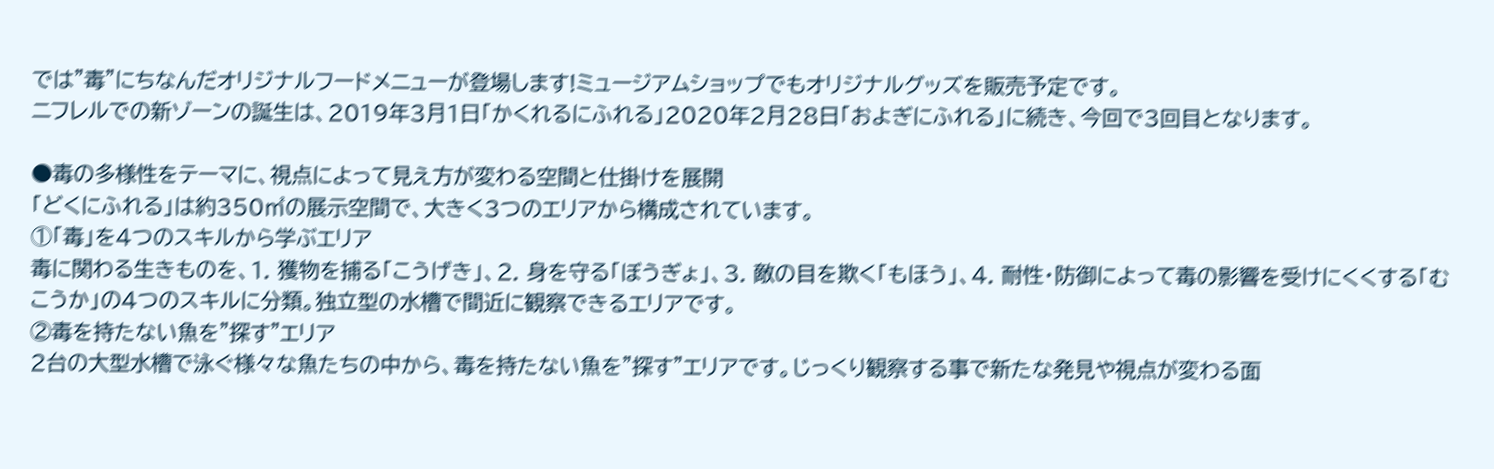では"毒"にちなんだオリジナルフードメニューが登場します!ミュージアムショップでもオリジナルグッズを販売予定です。
ニフレルでの新ゾーンの誕生は、2019年3月1日「かくれるにふれる」2020年2月28日「およぎにふれる」に続き、今回で3回目となります。

●毒の多様性をテーマに、視点によって見え方が変わる空間と仕掛けを展開
「どくにふれる」は約350㎡の展示空間で、大きく3つのエリアから構成されています。
①「毒」を4つのスキルから学ぶエリア
毒に関わる生きものを、1. 獲物を捕る「こうげき」、2. 身を守る「ぼうぎょ」、3. 敵の目を欺く「もほう」、4. 耐性・防御によって毒の影響を受けにくくする「むこうか」の4つのスキルに分類。独立型の水槽で間近に観察できるエリアです。
②毒を持たない魚を"探す"エリア
2台の大型水槽で泳ぐ様々な魚たちの中から、毒を持たない魚を"探す"エリアです。じっくり観察する事で新たな発見や視点が変わる面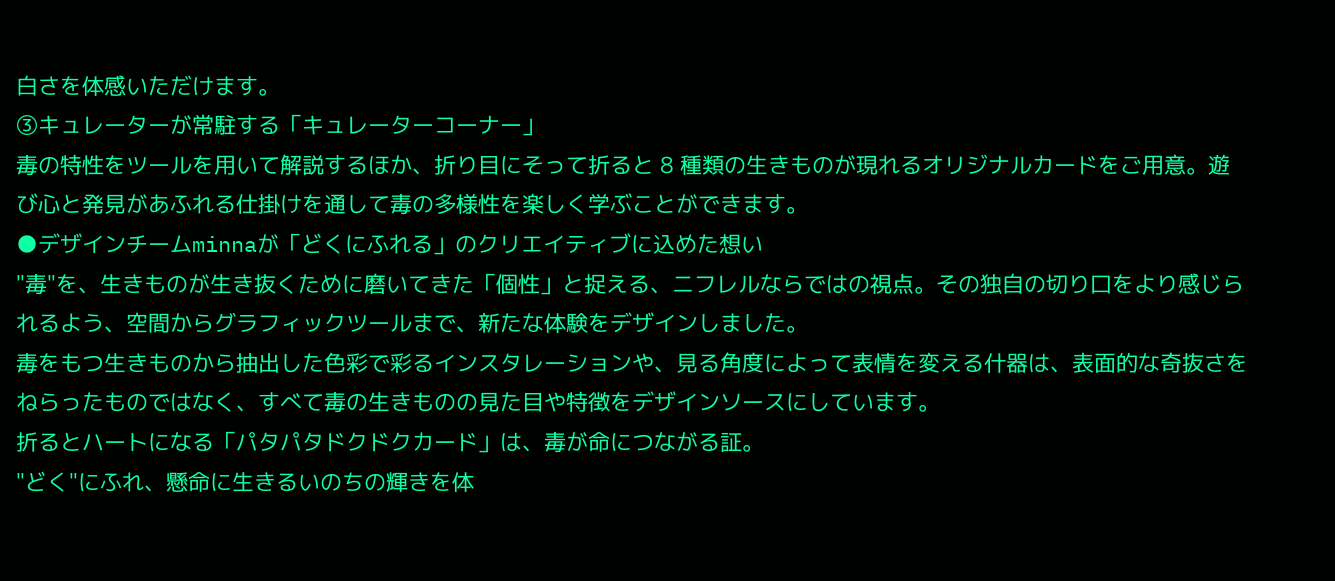白さを体感いただけます。
③キュレーターが常駐する「キュレーターコーナー」
毒の特性をツールを用いて解説するほか、折り目にそって折ると 8 種類の生きものが現れるオリジナルカードをご用意。遊び心と発見があふれる仕掛けを通して毒の多様性を楽しく学ぶことができます。
●デザインチームminnaが「どくにふれる」のクリエイティブに込めた想い
"毒"を、生きものが生き抜くために磨いてきた「個性」と捉える、ニフレルならではの視点。その独自の切り口をより感じられるよう、空間からグラフィックツールまで、新たな体験をデザインしました。
毒をもつ生きものから抽出した色彩で彩るインスタレーションや、見る角度によって表情を変える什器は、表面的な奇抜さをねらったものではなく、すべて毒の生きものの見た目や特徴をデザインソースにしています。
折るとハートになる「パタパタドクドクカード」は、毒が命につながる証。
"どく"にふれ、懸命に生きるいのちの輝きを体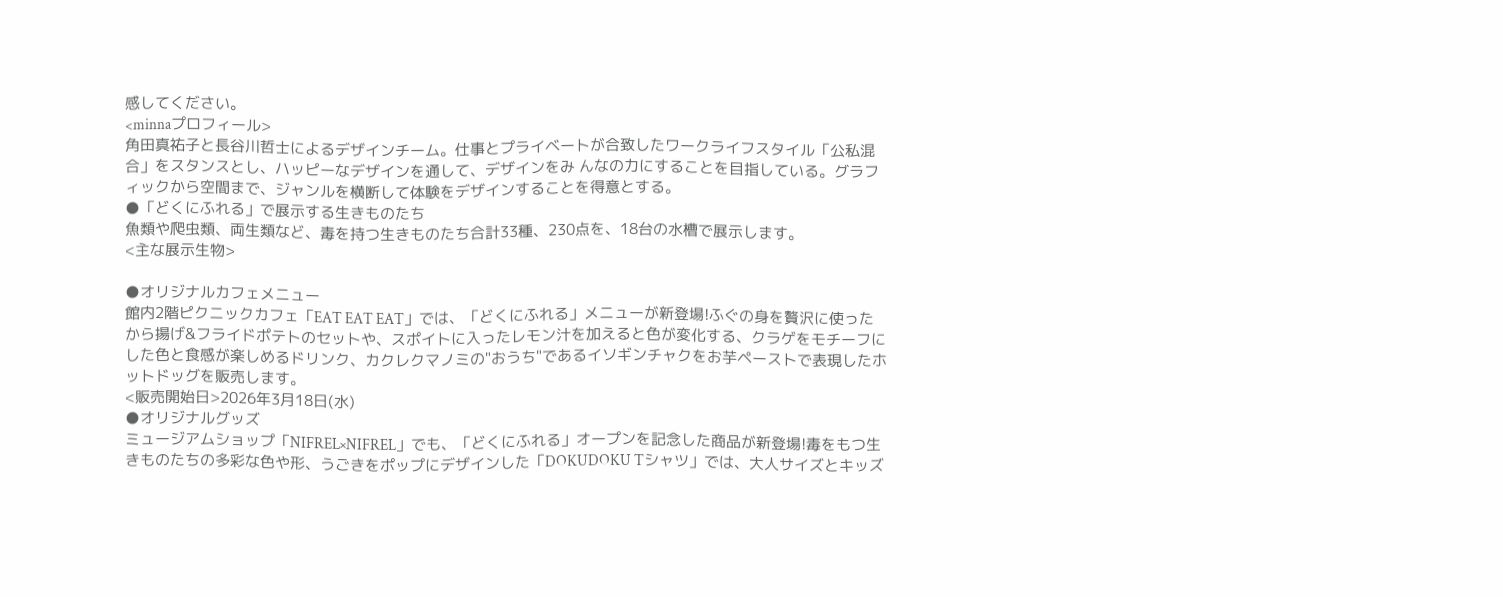感してください。
<minnaプロフィール>
角田真祐子と長谷川哲士によるデザインチーム。仕事とプライベートが合致したワークライフスタイル「公私混合」をスタンスとし、ハッピーなデザインを通して、デザインをみ んなの力にすることを目指している。グラフィックから空間まで、ジャンルを横断して体験をデザインすることを得意とする。
●「どくにふれる」で展示する生きものたち
魚類や爬虫類、両生類など、毒を持つ生きものたち合計33種、230点を、18台の水槽で展示します。
<主な展示生物>

●オリジナルカフェメニュー
館内2階ピクニックカフェ「EAT EAT EAT」では、「どくにふれる」メニューが新登場!ふぐの身を贅沢に使ったから揚げ&フライドポテトのセットや、スポイトに入ったレモン汁を加えると色が変化する、クラゲをモチーフにした色と食感が楽しめるドリンク、カクレクマノミの"おうち"であるイソギンチャクをお芋ペーストで表現したホットドッグを販売します。
<販売開始日>2026年3月18日(水)
●オリジナルグッズ
ミュージアムショップ「NIFREL×NIFREL」でも、「どくにふれる」オープンを記念した商品が新登場!毒をもつ生きものたちの多彩な色や形、うごきをポップにデザインした「DOKUDOKU Tシャツ」では、大人サイズとキッズ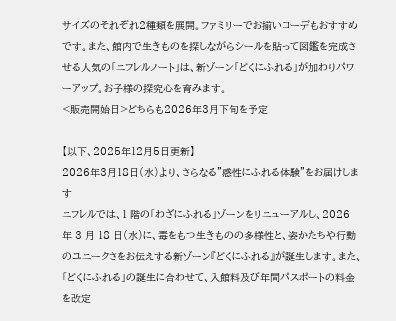サイズのそれぞれ2種類を展開。ファミリーでお揃いコーデもおすすめです。また、館内で生きものを探しながらシールを貼って図鑑を完成させる人気の「ニフレルノート」は、新ゾーン「どくにふれる」が加わりパワーアップ。お子様の探究心を育みます。
<販売開始日>どちらも2026年3月下旬を予定

【以下、2025年12月5日更新】
2026年3月18日(水)より、さらなる"感性にふれる体験"をお届けします
ニフレルでは、1 階の「わざにふれる」ゾーンをリニューアルし、2026 年 3 月 18 日(水)に、毒をもつ生きものの多様性と、姿かたちや行動のユニークさをお伝えする新ゾーン『どくにふれる』が誕生します。また、「どくにふれる」の誕生に合わせて、入館料及び年間パスポートの料金を改定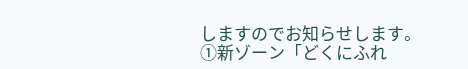しますのでお知らせします。
①新ゾーン「どくにふれ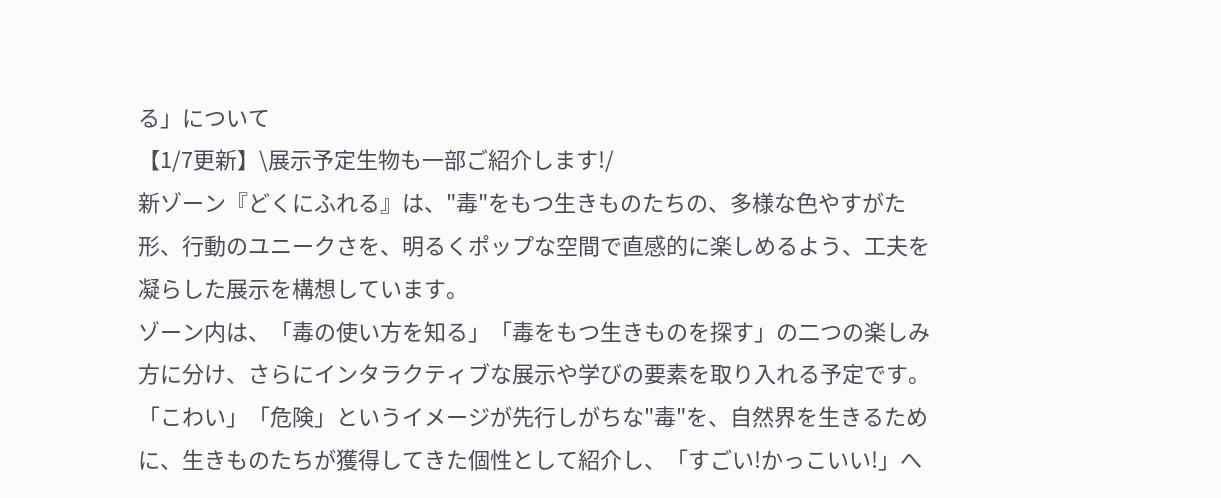る」について
【1/7更新】\展示予定生物も一部ご紹介します!/
新ゾーン『どくにふれる』は、"毒"をもつ生きものたちの、多様な色やすがた形、行動のユニークさを、明るくポップな空間で直感的に楽しめるよう、工夫を凝らした展示を構想しています。
ゾーン内は、「毒の使い方を知る」「毒をもつ生きものを探す」の二つの楽しみ方に分け、さらにインタラクティブな展示や学びの要素を取り入れる予定です。
「こわい」「危険」というイメージが先行しがちな"毒"を、自然界を生きるために、生きものたちが獲得してきた個性として紹介し、「すごい!かっこいい!」へ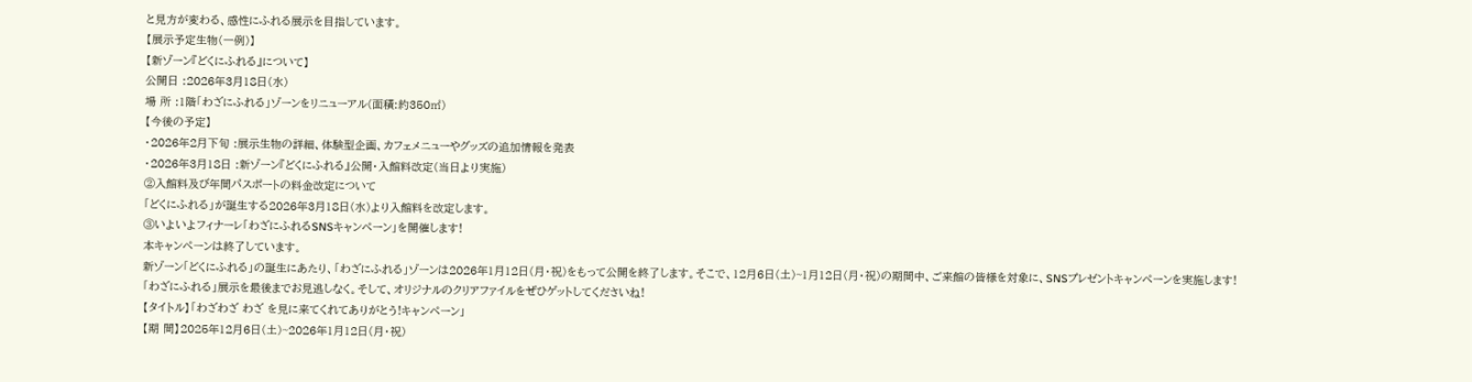と見方が変わる、感性にふれる展示を目指しています。
【展示予定生物(一例)】
【新ゾーン『どくにふれる』について】
公開日 :2026年3月18日(水)
場 所 :1階「わざにふれる」ゾーンをリニューアル(面積:約350㎡)
【今後の予定】
・2026年2月下旬 :展示生物の詳細、体験型企画、カフェメニューやグッズの追加情報を発表
・2026年3月18日 :新ゾーン『どくにふれる』公開・入館料改定(当日より実施)
②入館料及び年間パスポートの料金改定について
「どくにふれる」が誕生する2026年3月18日(水)より入館料を改定します。
③いよいよフィナーレ「わざにふれるSNSキャンペーン」を開催します!
本キャンペーンは終了しています。
新ゾーン「どくにふれる」の誕生にあたり、「わざにふれる」ゾーンは2026年1月12日(月・祝)をもって公開を終了します。そこで、12月6日(土)~1月12日(月・祝)の期間中、ご来館の皆様を対象に、SNSプレゼントキャンペーンを実施します!
「わざにふれる」展示を最後までお見逃しなく。そして、オリジナルのクリアファイルをぜひゲットしてくださいね!
【タイトル】「わざわざ わざ を見に来てくれてありがとう!キャンペーン」
【期 間】2025年12月6日(土)~2026年1月12日(月・祝)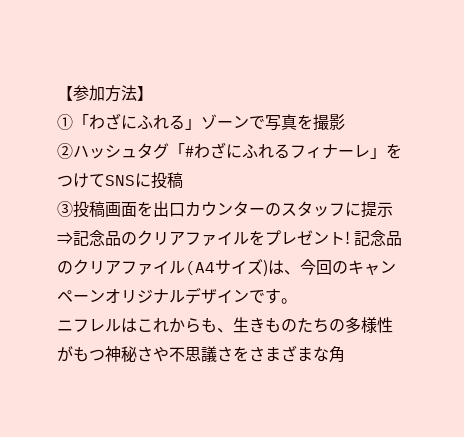【参加方法】
①「わざにふれる」ゾーンで写真を撮影
②ハッシュタグ「#わざにふれるフィナーレ」をつけてSNSに投稿
③投稿画面を出口カウンターのスタッフに提示
⇒記念品のクリアファイルをプレゼント! 記念品のクリアファイル(A4サイズ)は、今回のキャンペーンオリジナルデザインです。
ニフレルはこれからも、生きものたちの多様性がもつ神秘さや不思議さをさまざまな角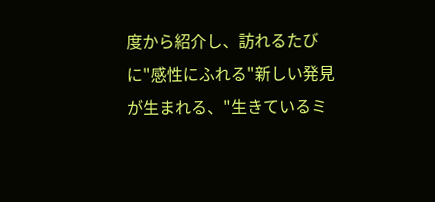度から紹介し、訪れるたびに"感性にふれる"新しい発見が生まれる、"生きているミ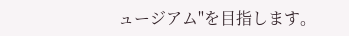ュージアム"を目指します。